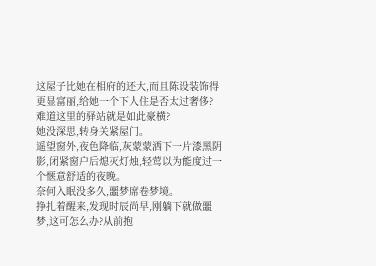这屋子比她在相府的还大,而且陈设装饰得更显富丽,给她一个下人住是否太过奢侈?
难道这里的驿站就是如此豪横?
她没深思,转身关紧屋门。
遥望窗外,夜色降临,灰蒙蒙洒下一片漆黑阴影,闭紧窗户后熄灭灯烛,轻莺以为能度过一个惬意舒适的夜晚。
奈何入眠没多久,噩梦席卷梦境。
挣扎着醒来,发现时辰尚早,刚躺下就做噩梦,这可怎么办?从前抱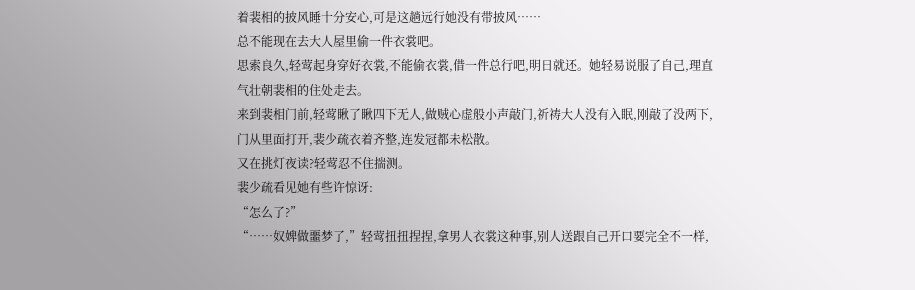着裴相的披风睡十分安心,可是这趟远行她没有带披风……
总不能现在去大人屋里偷一件衣裳吧。
思索良久,轻莺起身穿好衣裳,不能偷衣裳,借一件总行吧,明日就还。她轻易说服了自己,理直气壮朝裴相的住处走去。
来到裴相门前,轻莺瞅了瞅四下无人,做贼心虚般小声敲门,祈祷大人没有入眠,刚敲了没两下,门从里面打开,裴少疏衣着齐整,连发冠都未松散。
又在挑灯夜读?轻莺忍不住揣测。
裴少疏看见她有些许惊讶:
“怎么了?”
“……奴婢做噩梦了,”轻莺扭扭捏捏,拿男人衣裳这种事,别人送跟自己开口要完全不一样,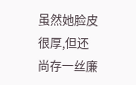虽然她脸皮很厚,但还尚存一丝廉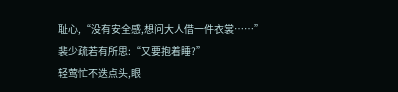耻心,“没有安全感,想问大人借一件衣裳……”
裴少疏若有所思:“又要抱着睡?”
轻莺忙不迭点头,眼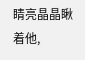睛亮晶晶瞅着他,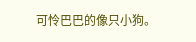可怜巴巴的像只小狗。